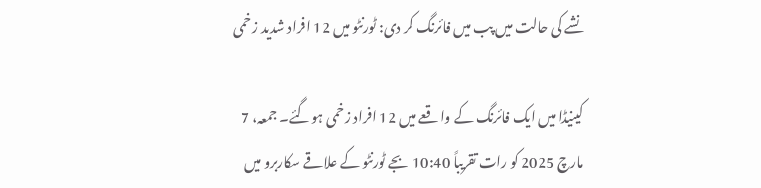نشے کی حالت میں پب میں فائرنگ کر دی: ٹورنٹو میں 12 افراد شدید زخمی

کینیڈا میں ایک فائرنگ کے واقعے میں 12 افراد زخمی ہوگئے۔ جمعہ، 7 مارچ 2025 کو رات تقریباً 10:40 بجے ٹورنٹو کے علاقے سکاربرو میں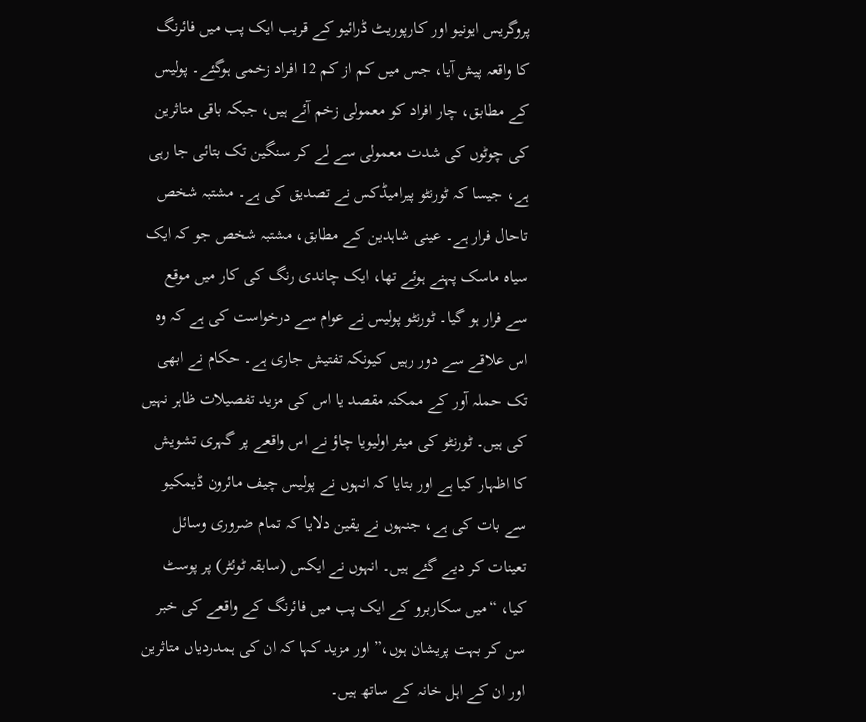پروگریس ایونیو اور کارپوریٹ ڈرائیو کے قریب ایک پب میں فائرنگ کا واقعہ پیش آیا، جس میں کم از کم 12 افراد زخمی ہوگئے۔ پولیس کے مطابق، چار افراد کو معمولی زخم آئے ہیں، جبکہ باقی متاثرین کی چوٹوں کی شدت معمولی سے لے کر سنگین تک بتائی جا رہی ہے، جیسا کہ ٹورنٹو پیرامیڈکس نے تصدیق کی ہے۔ مشتبہ شخص تاحال فرار ہے۔ عینی شاہدین کے مطابق، مشتبہ شخص جو کہ ایک سیاہ ماسک پہنے ہوئے تھا، ایک چاندی رنگ کی کار میں موقع سے فرار ہو گیا۔ ٹورنٹو پولیس نے عوام سے درخواست کی ہے کہ وہ اس علاقے سے دور رہیں کیونکہ تفتیش جاری ہے۔ حکام نے ابھی تک حملہ آور کے ممکنہ مقصد یا اس کی مزید تفصیلات ظاہر نہیں کی ہیں۔ ٹورنٹو کی میئر اولیویا چاؤ نے اس واقعے پر گہری تشویش کا اظہار کیا ہے اور بتایا کہ انہوں نے پولیس چیف مائرون ڈیمکیو سے بات کی ہے، جنہوں نے یقین دلایا کہ تمام ضروری وسائل تعینات کر دیے گئے ہیں۔ انہوں نے ایکس (سابقہ ٹوئٹر) پر پوسٹ کیا، “میں سکاربرو کے ایک پب میں فائرنگ کے واقعے کی خبر سن کر بہت پریشان ہوں،” اور مزید کہا کہ ان کی ہمدردیاں متاثرین اور ان کے اہل خانہ کے ساتھ ہیں۔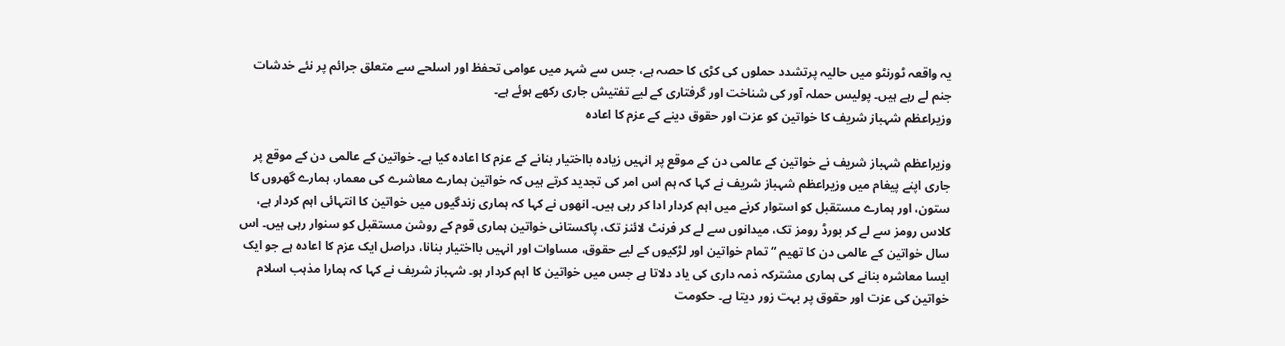یہ واقعہ ٹورنٹو میں حالیہ پرتشدد حملوں کی کڑی کا حصہ ہے، جس سے شہر میں عوامی تحفظ اور اسلحے سے متعلق جرائم پر نئے خدشات جنم لے رہے ہیں۔ پولیس حملہ آور کی شناخت اور گرفتاری کے لیے تفتیش جاری رکھے ہوئے ہے۔
وزیراعظم شہباز شریف کا خواتین کو عزت اور حقوق دینے کے عزم کا اعادہ

وزیراعظم شہباز شریف نے خواتین کے عالمی دن کے موقع پر انہیں زیادہ بااختیار بنانے کے عزم کا اعادہ کیا ہے۔ خواتین کے عالمی دن کے موقع پر جاری اپنے پیغام میں وزیراعظم شہباز شریف نے کہا کہ ہم اس امر کی تجدید کرتے ہیں کہ خواتین ہمارے معاشرے کی معمار، ہمارے گھروں کا ستون، اور ہمارے مستقبل کو استوار کرنے میں اہم کردار ادا کر رہی ہیں۔ انھوں نے کہا کہ ہماری زندگیوں میں خواتین کا انتہائی اہم کردار ہے، کلاس رومز سے لے کر بورڈ رومز تک، میدانوں سے لے کر فرنٹ لائنز تک، پاکستانی خواتین ہماری قوم کے روشن مستقبل کو سنوار رہی ہیں۔ اس سال خواتین کے عالمی دن کا تھیم “تمام خواتین اور لڑکیوں کے لیے حقوق، مساوات اور انہیں بااختیار بنانا، دراصل ایک عزم کا اعادہ ہے جو ایک ایسا معاشرہ بنانے کی ہماری مشترکہ ذمہ داری کی یاد دلاتا ہے جس میں خواتین کا اہم کردار ہو۔ شہباز شریف نے کہا کہ ہمارا مذہب اسلام خواتین کی عزت اور حقوق پر بہت زور دیتا ہے۔ حکومت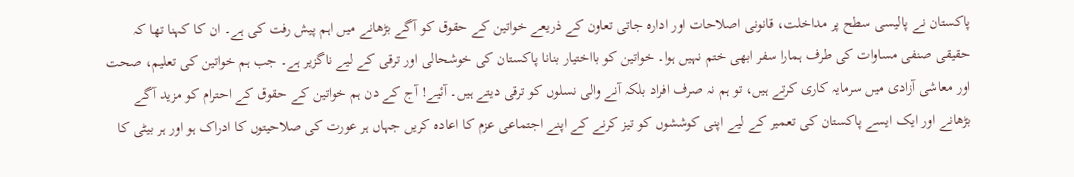پاکستان نے پالیسی سطح پر مداخلت، قانونی اصلاحات اور ادارہ جاتی تعاون کے ذریعے خواتین کے حقوق کو آگے بڑھانے میں اہم پیش رفت کی ہے۔ ان کا کہنا تھا کہ حقیقی صنفی مساوات کی طرف ہمارا سفر ابھی ختم نہیں ہوا۔ خواتین کو بااختیار بنانا پاکستان کی خوشحالی اور ترقی کے لیے ناگزیر ہے۔ جب ہم خواتین کی تعلیم، صحت اور معاشی آزادی میں سرمایہ کاری کرتے ہیں، تو ہم نہ صرف افراد بلکہ آنے والی نسلوں کو ترقی دیتے ہیں۔ آئیے! آج کے دن ہم خواتین کے حقوق کے احترام کو مزید آگے بڑھانے اور ایک ایسے پاکستان کی تعمیر کے لیے اپنی کوششوں کو تیز کرنے کے اپنے اجتماعی عزم کا اعادہ کریں جہاں ہر عورت کی صلاحیتوں کا ادراک ہو اور ہر بیٹی کا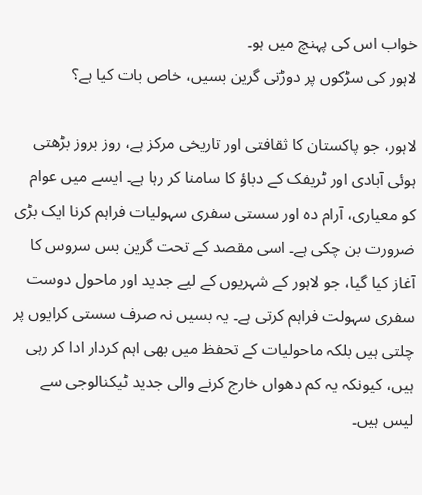خواب اس کی پہنچ میں ہو۔
لاہور کی سڑکوں پر دوڑتی گرین بسیں، خاص بات کیا ہے؟

لاہور، جو پاکستان کا ثقافتی اور تاریخی مرکز ہے، روز بروز بڑھتی ہوئی آبادی اور ٹریفک کے دباؤ کا سامنا کر رہا ہے۔ ایسے میں عوام کو معیاری، آرام دہ اور سستی سفری سہولیات فراہم کرنا ایک بڑی ضرورت بن چکی ہے۔ اسی مقصد کے تحت گرین بس سروس کا آغاز کیا گیا، جو لاہور کے شہریوں کے لیے جدید اور ماحول دوست سفری سہولت فراہم کرتی ہے۔ یہ بسیں نہ صرف سستی کرایوں پر چلتی ہیں بلکہ ماحولیات کے تحفظ میں بھی اہم کردار ادا کر رہی ہیں، کیونکہ یہ کم دھواں خارج کرنے والی جدید ٹیکنالوجی سے لیس ہیں۔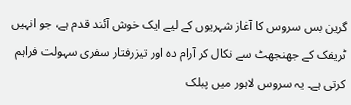گرین بس سروس کا آغاز شہریوں کے لیے ایک خوش آئند قدم ہے، جو انہیں ٹریفک کے جھنجھٹ سے نکال کر آرام دہ اور تیزرفتار سفری سہولت فراہم کرتی ہے۔ یہ سروس لاہور میں پبلک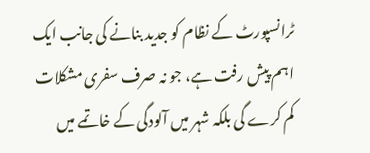ٹرانسپورٹ کے نظام کو جدید بنانے کی جانب ایک اہم پیش رفت ہے، جو نہ صرف سفری مشکلات کم کرے گی بلکہ شہر میں آلودگی کے خاتمے میں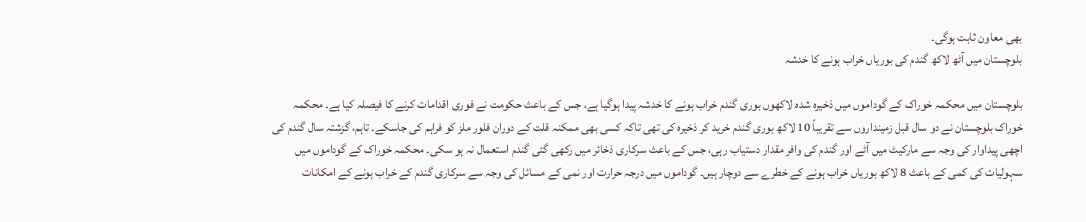بھی معاون ثابت ہوگی۔
بلوچستان میں آٹھ لاکھ گندم کی بوریاں خراب ہونے کا خدشہ

بلوچستان میں محکمہ خوراک کے گوداموں میں ذخیرہ شدہ لاکھوں بوری گندم خراب ہونے کا خدشہ پیدا ہوگیا ہے، جس کے باعث حکومت نے فوری اقدامات کرنے کا فیصلہ کیا ہے۔ محکمہ خوراک بلوچستان نے دو سال قبل زمینداروں سے تقریباً 10 لاکھ بوری گندم خرید کر ذخیرہ کی تھی تاکہ کسی بھی ممکنہ قلت کے دوران فلور ملز کو فراہم کی جاسکے۔ تاہم، گزشتہ سال گندم کی اچھی پیداوار کی وجہ سے مارکیٹ میں آٹے اور گندم کی وافر مقدار دستیاب رہی، جس کے باعث سرکاری ذخائر میں رکھی گئی گندم استعمال نہ ہو سکی۔ محکمہ خوراک کے گوداموں میں سہولیات کی کمی کے باعث 8 لاکھ بوریاں خراب ہونے کے خطرے سے دوچار ہیں۔ گوداموں میں درجہ حرارت اور نمی کے مسائل کی وجہ سے سرکاری گندم کے خراب ہونے کے امکانات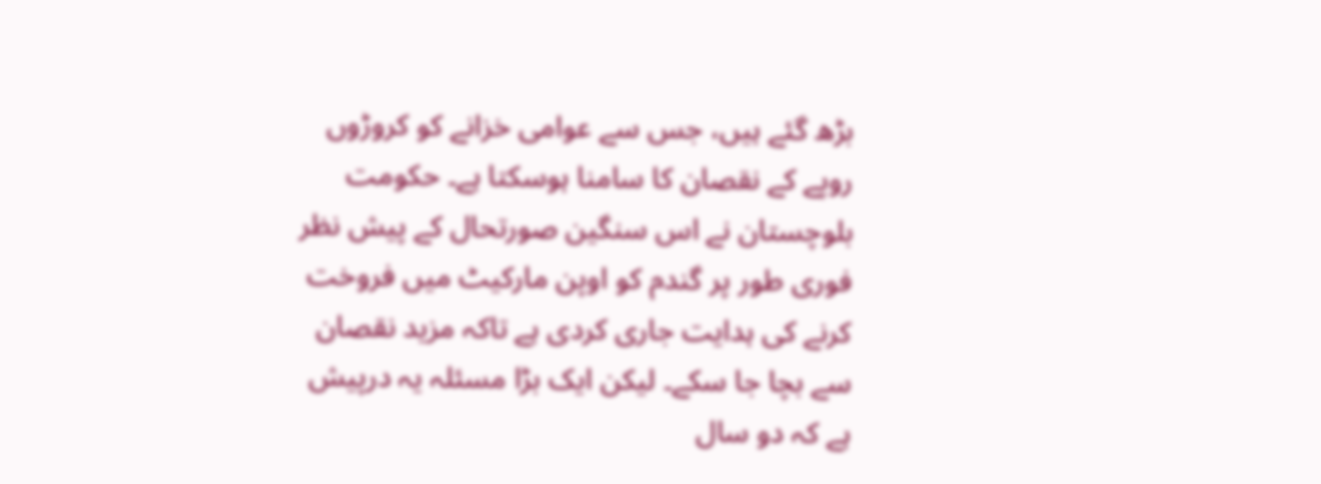بڑھ گئے ہیں، جس سے عوامی خزانے کو کروڑوں روپے کے نقصان کا سامنا ہوسکتا ہے۔ حکومت بلوچستان نے اس سنگین صورتحال کے پیش نظر فوری طور پر گندم کو اوپن مارکیٹ میں فروخت کرنے کی ہدایت جاری کردی ہے تاکہ مزید نقصان سے بچا جا سکے۔ لیکن ایک بڑا مسئلہ یہ درپیش ہے کہ دو سال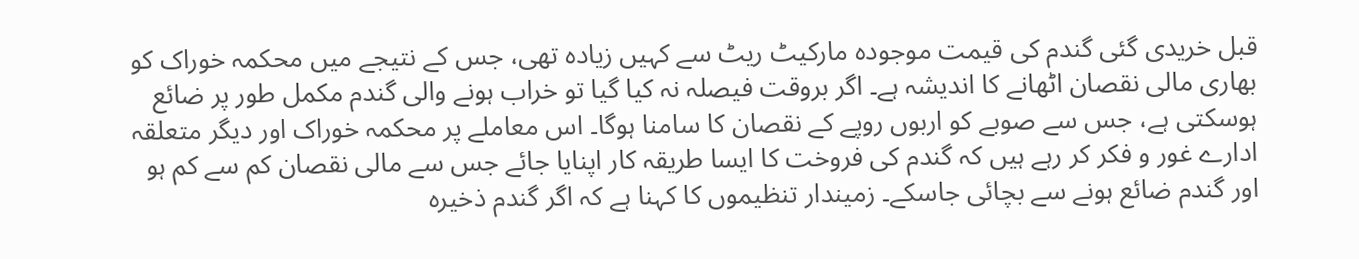قبل خریدی گئی گندم کی قیمت موجودہ مارکیٹ ریٹ سے کہیں زیادہ تھی، جس کے نتیجے میں محکمہ خوراک کو بھاری مالی نقصان اٹھانے کا اندیشہ ہے۔ اگر بروقت فیصلہ نہ کیا گیا تو خراب ہونے والی گندم مکمل طور پر ضائع ہوسکتی ہے، جس سے صوبے کو اربوں روپے کے نقصان کا سامنا ہوگا۔ اس معاملے پر محکمہ خوراک اور دیگر متعلقہ ادارے غور و فکر کر رہے ہیں کہ گندم کی فروخت کا ایسا طریقہ کار اپنایا جائے جس سے مالی نقصان کم سے کم ہو اور گندم ضائع ہونے سے بچائی جاسکے۔ زمیندار تنظیموں کا کہنا ہے کہ اگر گندم ذخیرہ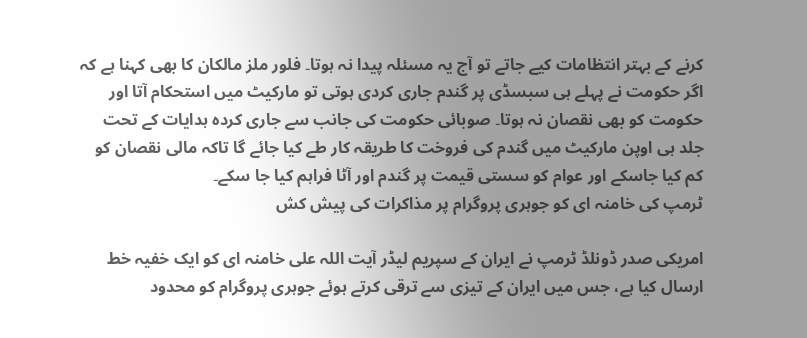کرنے کے بہتر انتظامات کیے جاتے تو آج یہ مسئلہ پیدا نہ ہوتا۔ فلور ملز مالکان کا بھی کہنا ہے کہ اگر حکومت نے پہلے ہی سبسڈی پر گندم جاری کردی ہوتی تو مارکیٹ میں استحکام آتا اور حکومت کو بھی نقصان نہ ہوتا۔ صوبائی حکومت کی جانب سے جاری کردہ ہدایات کے تحت جلد ہی اوپن مارکیٹ میں گندم کی فروخت کا طریقہ کار طے کیا جائے گا تاکہ مالی نقصان کو کم کیا جاسکے اور عوام کو سستی قیمت پر گندم اور آٹا فراہم کیا جا سکے۔
ٹرمپ کی خامنہ ای کو جوہری پروگرام پر مذاکرات کی پیش کش

امریکی صدر ڈونلڈ ٹرمپ نے ایران کے سپریم لیڈر آیت اللہ علی خامنہ ای کو ایک خفیہ خط ارسال کیا ہے، جس میں ایران کے تیزی سے ترقی کرتے ہوئے جوہری پروگرام کو محدود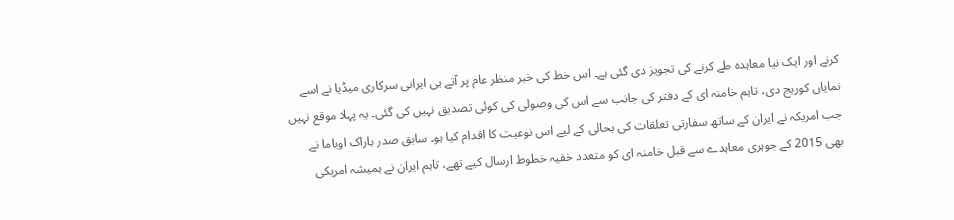کرنے اور ایک نیا معاہدہ طے کرنے کی تجویز دی گئی ہے۔ اس خط کی خبر منظر عام پر آتے ہی ایرانی سرکاری میڈیا نے اسے نمایاں کوریج دی، تاہم خامنہ ای کے دفتر کی جانب سے اس کی وصولی کی کوئی تصدیق نہیں کی گئی۔ یہ پہلا موقع نہیں جب امریکہ نے ایران کے ساتھ سفارتی تعلقات کی بحالی کے لیے اس نوعیت کا اقدام کیا ہو۔ سابق صدر باراک اوباما نے بھی 2015 کے جوہری معاہدے سے قبل خامنہ ای کو متعدد خفیہ خطوط ارسال کیے تھے، تاہم ایران نے ہمیشہ امریکی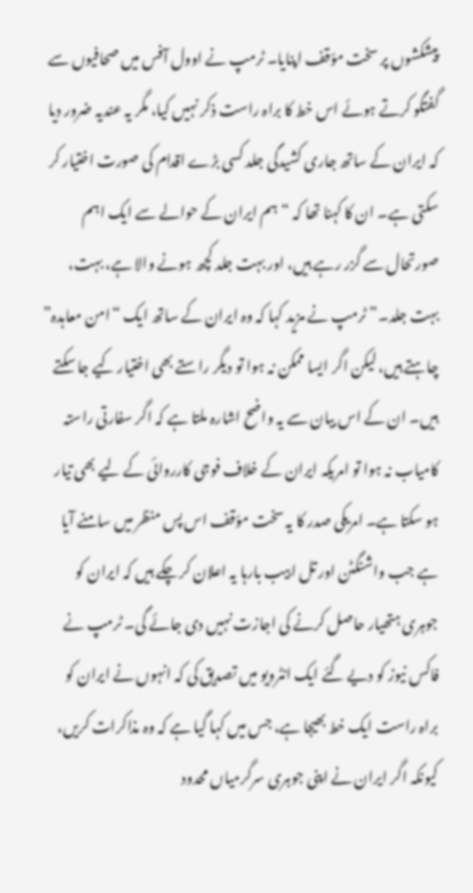پیشکشوں پر سخت مؤقف اپنایا۔ ٹرمپ نے اوول آفس میں صحافیوں سے گفتگو کرتے ہوئے اس خط کا براہ راست ذکر نہیں کیا، مگر یہ عندیہ ضرور دیا کہ ایران کے ساتھ جاری کشیدگی جلد کسی بڑے اقدام کی صورت اختیار کر سکتی ہے۔ ان کا کہنا تھا کہ “ہم ایران کے حوالے سے ایک اہم صورتحال سے گزر رہے ہیں، اور بہت جلد کچھ ہونے والا ہے، بہت، بہت جلد۔” ٹرمپ نے مزید کہا کہ وہ ایران کے ساتھ ایک “امن معاہدہ” چاہتے ہیں، لیکن اگر ایسا ممکن نہ ہوا تو دیگر راستے بھی اختیار کیے جا سکتے ہیں۔ ان کے اس بیان سے یہ واضح اشارہ ملتا ہے کہ اگر سفارتی راستہ کامیاب نہ ہوا تو امریکہ ایران کے خلاف فوجی کارروائی کے لیے بھی تیار ہو سکتا ہے۔ امریکی صدر کا یہ سخت مؤقف اس پس منظر میں سامنے آیا ہے جب واشنگٹن اور تل ابیب بارہا یہ اعلان کر چکے ہیں کہ ایران کو جوہری ہتھیار حاصل کرنے کی اجازت نہیں دی جائے گی۔ ٹرمپ نے فاکس نیوز کو دیے گئے ایک انٹرویو میں تصدیق کی کہ انہوں نے ایران کو براہ راست ایک خط بھیجا ہے، جس میں کہا گیا ہے کہ وہ مذاکرات کریں، کیونکہ اگر ایران نے اپنی جوہری سرگرمیاں محدود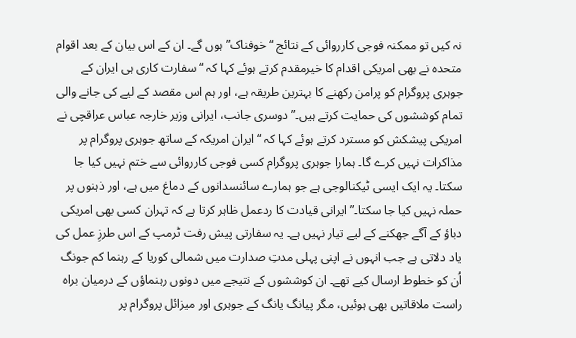نہ کیں تو ممکنہ فوجی کارروائی کے نتائج “خوفناک” ہوں گے۔ ان کے اس بیان کے بعد اقوام متحدہ نے بھی امریکی اقدام کا خیرمقدم کرتے ہوئے کہا کہ “سفارت کاری ہی ایران کے جوہری پروگرام کو پرامن رکھنے کا بہترین طریقہ ہے، اور ہم اس مقصد کے لیے کی جانے والی تمام کوششوں کی حمایت کرتے ہیں۔” دوسری جانب، ایرانی وزیر خارجہ عباس عراقچی نے امریکی پیشکش کو مسترد کرتے ہوئے کہا کہ “ایران امریکہ کے ساتھ جوہری پروگرام پر مذاکرات نہیں کرے گا۔ ہمارا جوہری پروگرام کسی فوجی کارروائی سے ختم نہیں کیا جا سکتا۔ یہ ایک ایسی ٹیکنالوجی ہے جو ہمارے سائنسدانوں کے دماغ میں ہے، اور ذہنوں پر حملہ نہیں کیا جا سکتا۔” ایرانی قیادت کا ردعمل ظاہر کرتا ہے کہ تہران کسی بھی امریکی دباؤ کے آگے جھکنے کے لیے تیار نہیں ہے۔ یہ سفارتی پیش رفت ٹرمپ کے اس طرزِ عمل کی یاد دلاتی ہے جب انہوں نے اپنی پہلی مدتِ صدارت میں شمالی کوریا کے رہنما کم جونگ اُن کو خطوط ارسال کیے تھے۔ ان کوششوں کے نتیجے میں دونوں رہنماؤں کے درمیان براہ راست ملاقاتیں بھی ہوئیں، مگر پیانگ یانگ کے جوہری اور میزائل پروگرام پر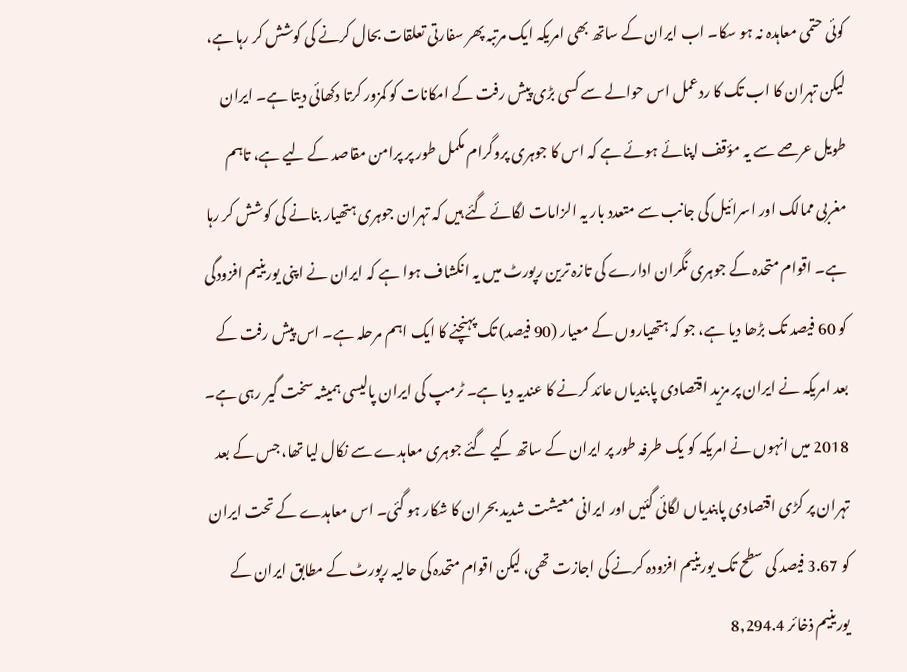کوئی حتمی معاہدہ نہ ہو سکا۔ اب ایران کے ساتھ بھی امریکہ ایک مرتبہ پھر سفارتی تعلقات بحال کرنے کی کوشش کر رہا ہے، لیکن تہران کا اب تک کا ردعمل اس حوالے سے کسی بڑی پیش رفت کے امکانات کو کمزور کرتا دکھائی دیتا ہے۔ ایران طویل عرصے سے یہ مؤقف اپنائے ہوئے ہے کہ اس کا جوہری پروگرام مکمل طور پر پرامن مقاصد کے لیے ہے، تاہم مغربی ممالک اور اسرائیل کی جانب سے متعدد بار یہ الزامات لگائے گئے ہیں کہ تہران جوہری ہتھیار بنانے کی کوشش کر رہا ہے۔ اقوام متحدہ کے جوہری نگران ادارے کی تازہ ترین رپورٹ میں یہ انکشاف ہوا ہے کہ ایران نے اپنی یورینیم افزودگی کو 60 فیصد تک بڑھا دیا ہے، جو کہ ہتھیاروں کے معیار (90 فیصد) تک پہنچنے کا ایک اہم مرحلہ ہے۔ اس پیش رفت کے بعد امریکہ نے ایران پر مزید اقتصادی پابندیاں عائد کرنے کا عندیہ دیا ہے۔ ٹرمپ کی ایران پالیسی ہمیشہ سخت گیر رہی ہے۔ 2018 میں انہوں نے امریکہ کو یک طرفہ طور پر ایران کے ساتھ کیے گئے جوہری معاہدے سے نکال لیا تھا، جس کے بعد تہران پر کڑی اقتصادی پابندیاں لگائی گئیں اور ایرانی معیشت شدید بحران کا شکار ہو گئی۔ اس معاہدے کے تحت ایران کو 3.67 فیصد کی سطح تک یورینیم افزودہ کرنے کی اجازت تھی، لیکن اقوام متحدہ کی حالیہ رپورٹ کے مطابق ایران کے یورینیم ذخائر 8,294.4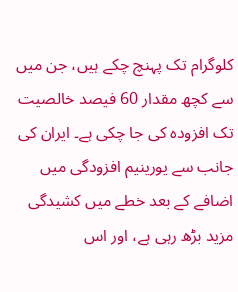کلوگرام تک پہنچ چکے ہیں، جن میں سے کچھ مقدار 60 فیصد خالصیت تک افزودہ کی جا چکی ہے۔ ایران کی جانب سے یورینیم افزودگی میں اضافے کے بعد خطے میں کشیدگی مزید بڑھ رہی ہے، اور اس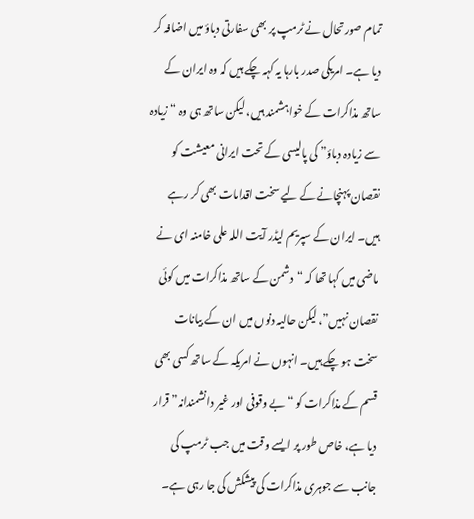تمام صورتحال نے ٹرمپ پر بھی سفارتی دباؤ میں اضافہ کر دیا ہے۔ امریکی صدر بارہا یہ کہہ چکے ہیں کہ وہ ایران کے ساتھ مذاکرات کے خواہشمند ہیں، لیکن ساتھ ہی وہ “زیادہ سے زیادہ دباؤ” کی پالیسی کے تحت ایرانی معیشت کو نقصان پہنچانے کے لیے سخت اقدامات بھی کر رہے ہیں۔ ایران کے سپریم لیڈر آیت اللہ علی خامنہ ای نے ماضی میں کہا تھا کہ “دشمن کے ساتھ مذاکرات میں کوئی نقصان نہیں”، لیکن حالیہ دنوں میں ان کے بیانات سخت ہو چکے ہیں۔ انہوں نے امریکہ کے ساتھ کسی بھی قسم کے مذاکرات کو “بے وقوفی اور غیر دانشمندانہ” قرار دیا ہے، خاص طور پر ایسے وقت میں جب ٹرمپ کی جانب سے جوہری مذاکرات کی پیشکش کی جا رہی ہے۔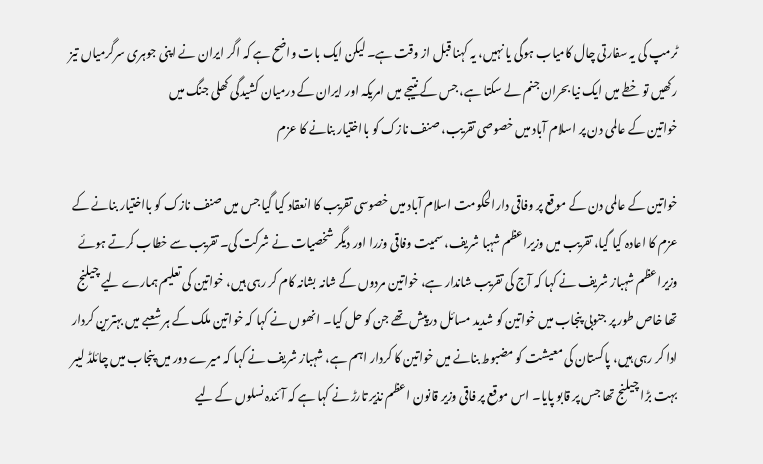ٹرمپ کی یہ سفارتی چال کامیاب ہوگی یا نہیں، یہ کہنا قبل از وقت ہے۔ لیکن ایک بات واضح ہے کہ اگر ایران نے اپنی جوہری سرگرمیاں تیز رکھیں تو خطے میں ایک نیا بحران جنم لے سکتا ہے، جس کے نتیجے میں امریکہ اور ایران کے درمیان کشیدگی کھلی جنگ میں
خواتین کے عالمی دن پر اسلام آباد میں خصوصی تقریب، صنف نازک کو بااختیار بنانے کا عزم

خواتین کے عالمی دن کے موقع پر وفاقی دارالحکومت اسلام آباد میں خصوسی تقریب کا انعقاد کیا گیا جس میں صنف نازک کو بااختیار بنانے کے عزم کا اعادہ کیا گیا، تقریب میں وزیراعظم شہبا شریف، سمیت وفاقی وزرا اور دیگر شخصیات نے شرکت کی۔ تقریب سے خطاب کرتے ہوئے وزیراعظم شہباز شریف نے کہا کہ آج کی تقریب شاندار ہے، خواتین مردوں کے شانہ بشانہ کام کر رہی ہیں، خواتین کی تعلیم ہمارے لیے چیلنج تھا خاص طور پر جنوبی پنجاب میں خواتین کو شدید مسائل درپیش تھے جن کو حل کیا۔ انھوں نے کہا کہ خواتین ملک کے ہر شعبے میں بہترین کردار ادا کر رہی ہیں، پاکستان کی معیشت کو مضبوط بنانے میں خواتین کا کردار اہم ہے، شہباز شریف نے کہا کہ میرے دور میں پنجاب میں چائلڈ لیبر بہت بڑا چیلنج تھا جس پر قابو پایا۔ اس موقع پر فاقی وزیر قانون اعظم نذیر تارڑ نے کہا ہے کہ آئندہ نسلوں کے لیے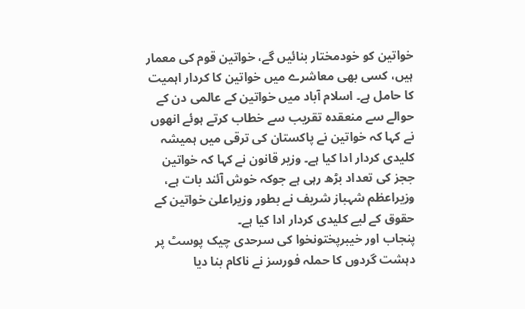خواتین کو خودمختار بنائیں گے، خواتین قوم کی معمار ہیں، کسی بھی معاشرے میں خواتین کا کردار اہمیت کا حامل ہے۔ اسلام آباد میں خواتین کے عالمی دن کے حوالے سے منعقدہ تقریب سے خطاب کرتے ہوئے انھوں نے کہا کہ خواتین نے پاکستان کی ترقی میں ہمیشہ کلیدی کردار ادا کیا ہے۔ وزیر قانون نے کہا کہ خواتین ججز کی تعداد بڑھ رہی ہے جوکہ خوش آئند بات ہے، وزیراعظم شہباز شریف نے بطور وزیراعلیٰ خواتین کے حقوق کے لیے کلیدی کردار ادا کیا ہے۔
پنجاب اور خیبرپختونخوا کی سرحدی چیک پوسٹ پر دہشت گردوں کا حملہ فورسز نے ناکام بنا دیا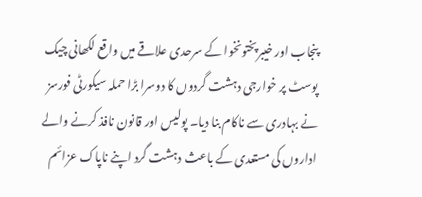پنجاب اور خیبرپختونخوا کے سرحدی علاقے میں واقع لکھانی چیک پوسٹ پر خوارجی دہشت گردوں کا دوسرا بڑا حملہ سیکورٹی فورسز نے بہادری سے ناکام بنا دیا۔ پولیس اور قانون نافذ کرنے والے اداروں کی مستعدی کے باعث دہشت گرد اپنے ناپاک عزائم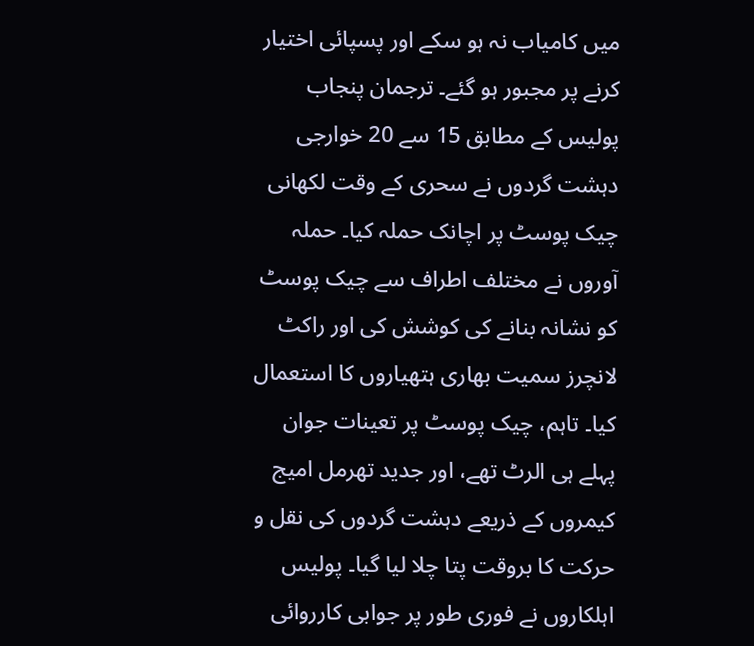میں کامیاب نہ ہو سکے اور پسپائی اختیار کرنے پر مجبور ہو گئے۔ ترجمان پنجاب پولیس کے مطابق 15 سے 20 خوارجی دہشت گردوں نے سحری کے وقت لکھانی چیک پوسٹ پر اچانک حملہ کیا۔ حملہ آوروں نے مختلف اطراف سے چیک پوسٹ کو نشانہ بنانے کی کوشش کی اور راکٹ لانچرز سمیت بھاری ہتھیاروں کا استعمال کیا۔ تاہم، چیک پوسٹ پر تعینات جوان پہلے ہی الرٹ تھے، اور جدید تھرمل امیج کیمروں کے ذریعے دہشت گردوں کی نقل و حرکت کا بروقت پتا چلا لیا گیا۔ پولیس اہلکاروں نے فوری طور پر جوابی کارروائی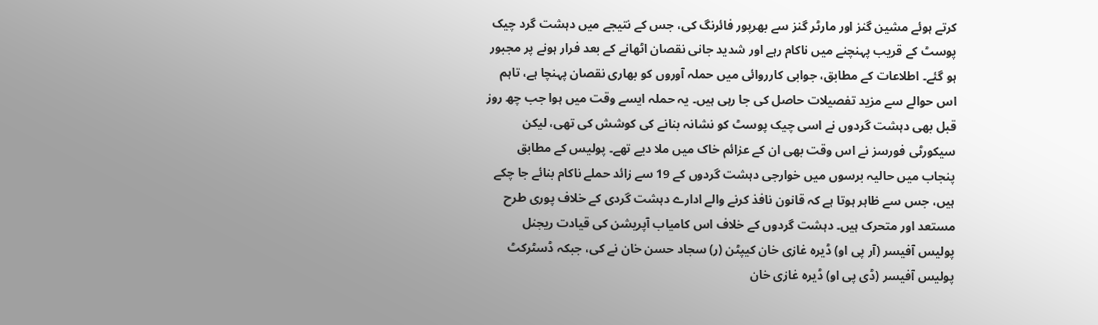کرتے ہوئے مشین گنز اور مارٹر گنز سے بھرپور فائرنگ کی، جس کے نتیجے میں دہشت گرد چیک پوسٹ کے قریب پہنچنے میں ناکام رہے اور شدید جانی نقصان اٹھانے کے بعد فرار ہونے پر مجبور ہو گئے۔ اطلاعات کے مطابق، جوابی کارروائی میں حملہ آوروں کو بھاری نقصان پہنچا ہے، تاہم اس حوالے سے مزید تفصیلات حاصل کی جا رہی ہیں۔ یہ حملہ ایسے وقت میں ہوا جب چھ روز قبل بھی دہشت گردوں نے اسی چیک پوسٹ کو نشانہ بنانے کی کوشش کی تھی، لیکن سیکورٹی فورسز نے اس وقت بھی ان کے عزائم خاک میں ملا دیے تھے۔ پولیس کے مطابق پنجاب میں حالیہ برسوں میں خوارجی دہشت گردوں کے 19 سے زائد حملے ناکام بنائے جا چکے ہیں، جس سے ظاہر ہوتا ہے کہ قانون نافذ کرنے والے ادارے دہشت گردی کے خلاف پوری طرح مستعد اور متحرک ہیں۔ دہشت گردوں کے خلاف اس کامیاب آپریشن کی قیادت ریجنل پولیس آفیسر (آر پی او) ڈیرہ غازی خان کیپٹن (ر) سجاد حسن خان نے کی، جبکہ ڈسٹرکٹ پولیس آفیسر (ڈی پی او) ڈیرہ غازی خان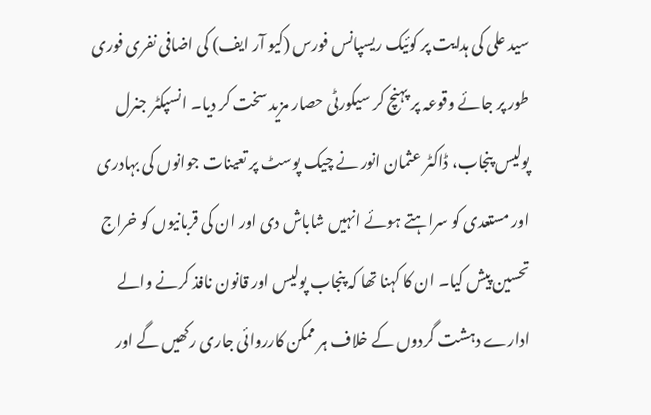سید علی کی ہدایت پر کوئیک ریسپانس فورس (کیو آر ایف) کی اضافی نفری فوری طور پر جائے وقوعہ پر پہنچ کر سیکورٹی حصار مزید سخت کر دیا۔ انسپکٹر جنرل پولیس پنجاب، ڈاکٹر عثمان انور نے چیک پوسٹ پر تعینات جوانوں کی بہادری اور مستعدی کو سراہتے ہوئے انہیں شاباش دی اور ان کی قربانیوں کو خراج تحسین پیش کیا۔ ان کا کہنا تھا کہ پنجاب پولیس اور قانون نافذ کرنے والے ادارے دہشت گردوں کے خلاف ہر ممکن کارروائی جاری رکھیں گے اور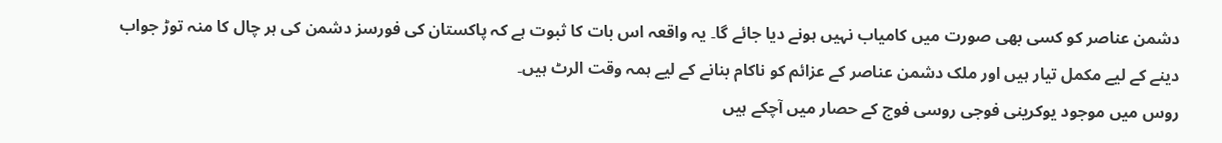دشمن عناصر کو کسی بھی صورت میں کامیاب نہیں ہونے دیا جائے گا۔ یہ واقعہ اس بات کا ثبوت ہے کہ پاکستان کی فورسز دشمن کی ہر چال کا منہ توڑ جواب دینے کے لیے مکمل تیار ہیں اور ملک دشمن عناصر کے عزائم کو ناکام بنانے کے لیے ہمہ وقت الرٹ ہیں۔
روس میں موجود یوکرینی فوجی روسی فوج کے حصار میں آچکے ہیں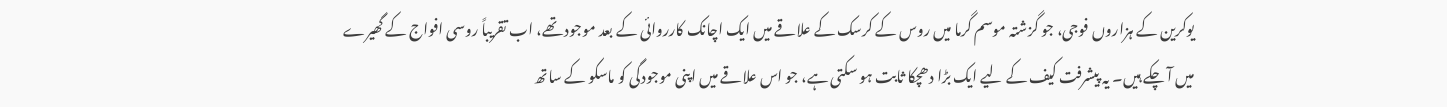یوکرین کے ہزاروں فوجی، جو گزشتہ موسم گرما میں روس کے کرسک کے علاقے میں ایک اچانک کارروائی کے بعد موجود تھے، اب تقریباً روسی افواج کے گھیرے میں آ چکے ہیں۔ یہ پیشرفت کیف کے لیے ایک بڑا دھچکا ثابت ہو سکتی ہے، جو اس علاقے میں اپنی موجودگی کو ماسکو کے ساتھ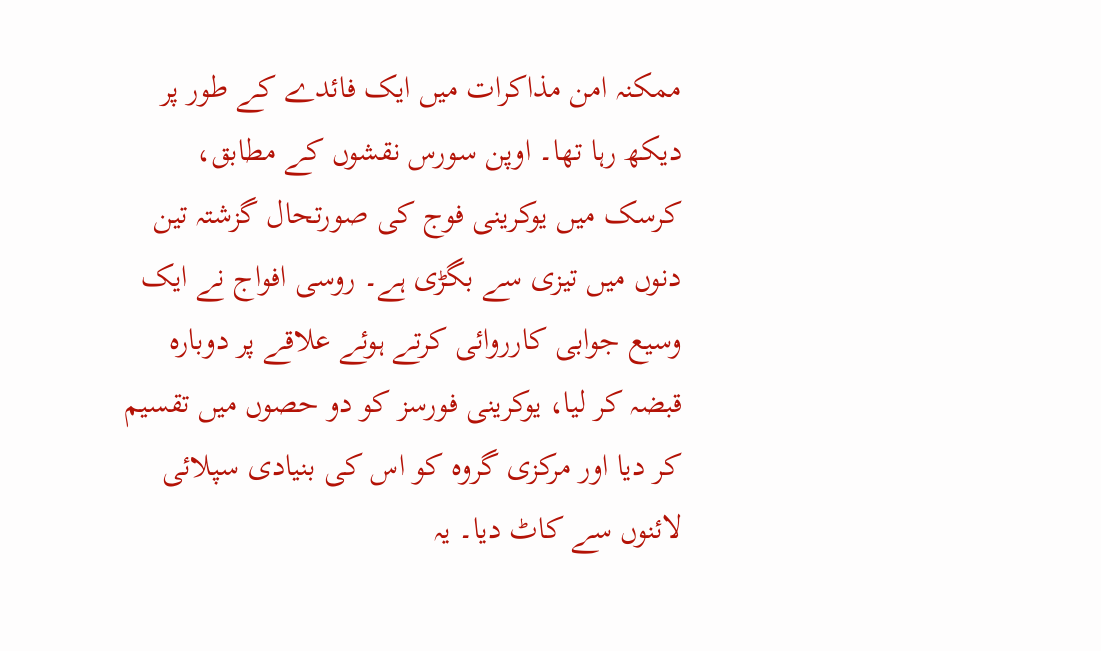ممکنہ امن مذاکرات میں ایک فائدے کے طور پر دیکھ رہا تھا۔ اوپن سورس نقشوں کے مطابق، کرسک میں یوکرینی فوج کی صورتحال گزشتہ تین دنوں میں تیزی سے بگڑی ہے۔ روسی افواج نے ایک وسیع جوابی کارروائی کرتے ہوئے علاقے پر دوبارہ قبضہ کر لیا، یوکرینی فورسز کو دو حصوں میں تقسیم کر دیا اور مرکزی گروہ کو اس کی بنیادی سپلائی لائنوں سے کاٹ دیا۔ یہ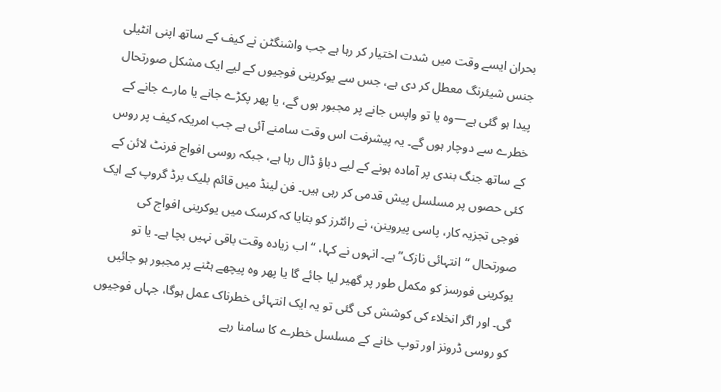بحران ایسے وقت میں شدت اختیار کر رہا ہے جب واشنگٹن نے کیف کے ساتھ اپنی انٹیلی جنس شیئرنگ معطل کر دی ہے، جس سے یوکرینی فوجیوں کے لیے ایک مشکل صورتحال پیدا ہو گئی ہے—وہ یا تو واپس جانے پر مجبور ہوں گے، یا پھر پکڑے جانے یا مارے جانے کے خطرے سے دوچار ہوں گے۔ یہ پیشرفت اس وقت سامنے آئی ہے جب امریکہ کیف پر روس کے ساتھ جنگ بندی پر آمادہ ہونے کے لیے دباؤ ڈال رہا ہے، جبکہ روسی افواج فرنٹ لائن کے کئی حصوں پر مسلسل پیش قدمی کر رہی ہیں۔ فن لینڈ میں قائم بلیک برڈ گروپ کے ایک فوجی تجزیہ کار، پاسی پیروینن، نے رائٹرز کو بتایا کہ کرسک میں یوکرینی افواج کی صورتحال “انتہائی نازک” ہے۔ انہوں نے کہا، “اب زیادہ وقت باقی نہیں بچا ہے۔ یا تو یوکرینی فورسز کو مکمل طور پر گھیر لیا جائے گا یا پھر وہ پیچھے ہٹنے پر مجبور ہو جائیں گی۔ اور اگر انخلاء کی کوشش کی گئی تو یہ ایک انتہائی خطرناک عمل ہوگا، جہاں فوجیوں کو روسی ڈرونز اور توپ خانے کے مسلسل خطرے کا سامنا رہے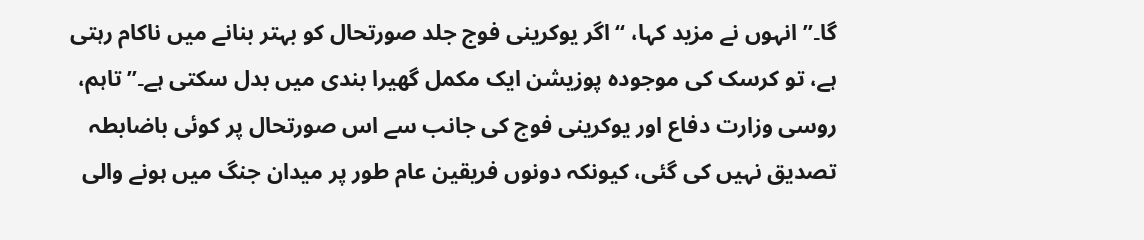گا۔” انہوں نے مزید کہا، “اگر یوکرینی فوج جلد صورتحال کو بہتر بنانے میں ناکام رہتی ہے، تو کرسک کی موجودہ پوزیشن ایک مکمل گھیرا بندی میں بدل سکتی ہے۔” تاہم، روسی وزارت دفاع اور یوکرینی فوج کی جانب سے اس صورتحال پر کوئی باضابطہ تصدیق نہیں کی گئی، کیونکہ دونوں فریقین عام طور پر میدان جنگ میں ہونے والی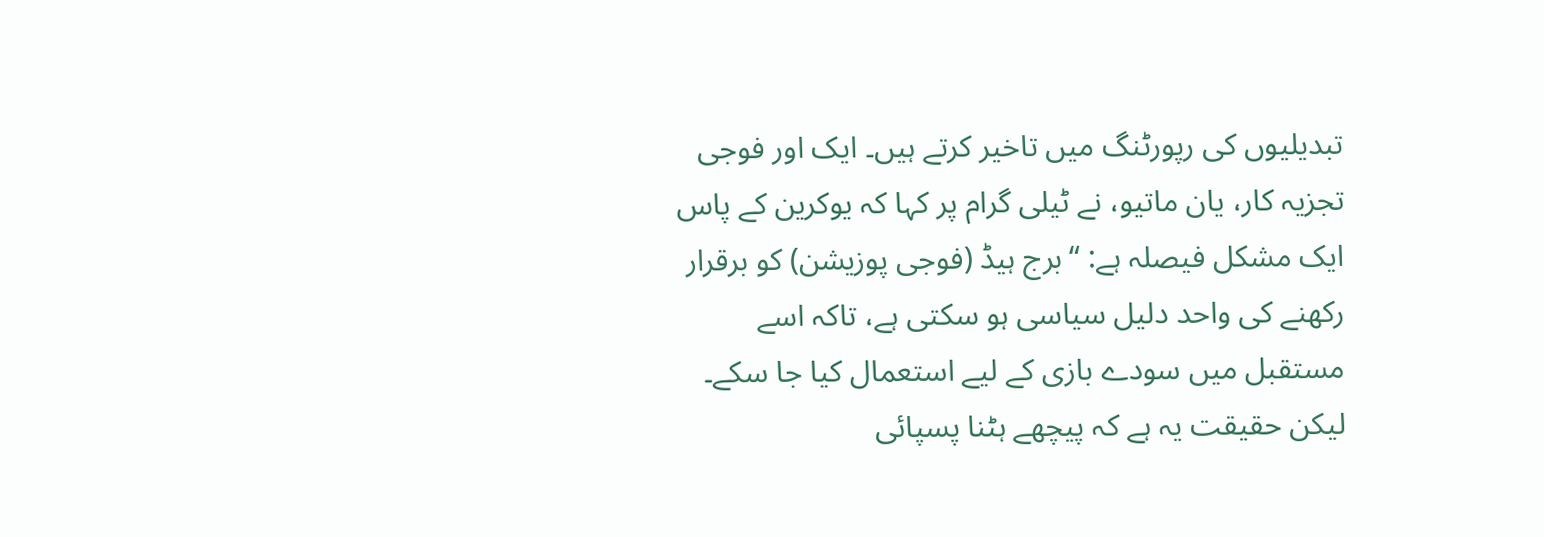تبدیلیوں کی رپورٹنگ میں تاخیر کرتے ہیں۔ ایک اور فوجی تجزیہ کار، یان ماتیو، نے ٹیلی گرام پر کہا کہ یوکرین کے پاس ایک مشکل فیصلہ ہے: “برج ہیڈ (فوجی پوزیشن) کو برقرار رکھنے کی واحد دلیل سیاسی ہو سکتی ہے، تاکہ اسے مستقبل میں سودے بازی کے لیے استعمال کیا جا سکے۔ لیکن حقیقت یہ ہے کہ پیچھے ہٹنا پسپائی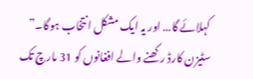کہلائے گا… اور یہ ایک مشکل انتخاب ہوگا۔”
سٹیزن کارڈ رکھنے والے افغانوں کو 31 مارچ تک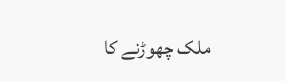ملک چھوڑنے کا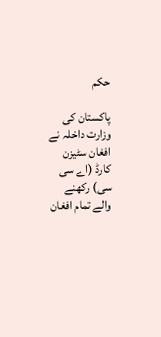حکم

پاکستان کی وزارت داخلہ نے افغان سٹیزن کارڈ (اے سی سی) رکھنے والے تمام افغان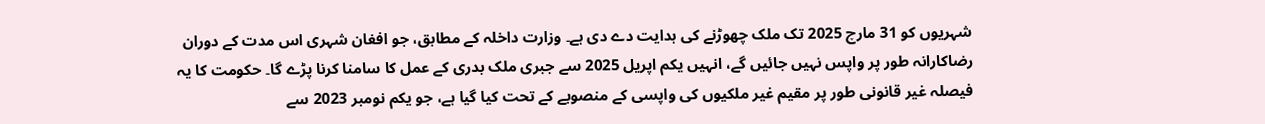شہریوں کو 31 مارچ 2025 تک ملک چھوڑنے کی ہدایت دے دی ہے۔ وزارت داخلہ کے مطابق، جو افغان شہری اس مدت کے دوران رضاکارانہ طور پر واپس نہیں جائیں گے، انہیں یکم اپریل 2025 سے جبری ملک بدری کے عمل کا سامنا کرنا پڑے گا۔ حکومت کا یہ فیصلہ غیر قانونی طور پر مقیم غیر ملکیوں کی واپسی کے منصوبے کے تحت کیا گیا ہے، جو یکم نومبر 2023 سے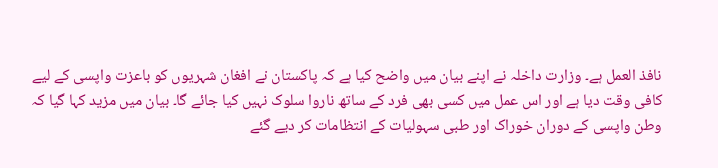نافذ العمل ہے۔ وزارت داخلہ نے اپنے بیان میں واضح کیا ہے کہ پاکستان نے افغان شہریوں کو باعزت واپسی کے لیے کافی وقت دیا ہے اور اس عمل میں کسی بھی فرد کے ساتھ ناروا سلوک نہیں کیا جائے گا۔ بیان میں مزید کہا گیا کہ وطن واپسی کے دوران خوراک اور طبی سہولیات کے انتظامات کر دیے گئے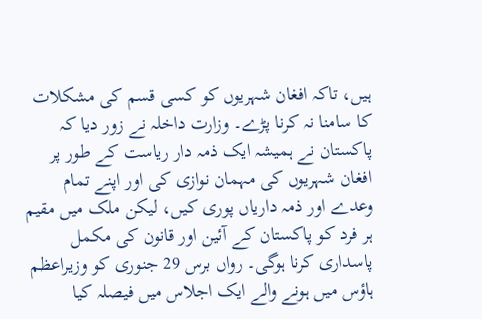ہیں، تاکہ افغان شہریوں کو کسی قسم کی مشکلات کا سامنا نہ کرنا پڑے۔ وزارت داخلہ نے زور دیا کہ پاکستان نے ہمیشہ ایک ذمہ دار ریاست کے طور پر افغان شہریوں کی مہمان نوازی کی اور اپنے تمام وعدے اور ذمہ داریاں پوری کیں، لیکن ملک میں مقیم ہر فرد کو پاکستان کے آئین اور قانون کی مکمل پاسداری کرنا ہوگی۔ رواں برس 29 جنوری کو وزیراعظم ہاؤس میں ہونے والے ایک اجلاس میں فیصلہ کیا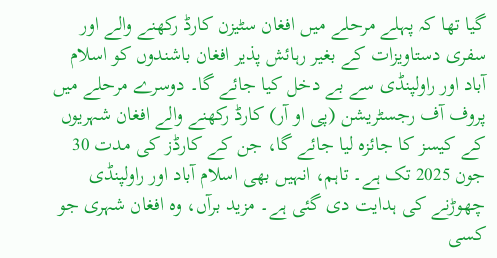گیا تھا کہ پہلے مرحلے میں افغان سٹیزن کارڈ رکھنے والے اور سفری دستاویزات کے بغیر رہائش پذیر افغان باشندوں کو اسلام آباد اور راولپنڈی سے بے دخل کیا جائے گا۔ دوسرے مرحلے میں پروف آف رجسٹریشن (پی او آر) کارڈ رکھنے والے افغان شہریوں کے کیسز کا جائزہ لیا جائے گا، جن کے کارڈز کی مدت 30 جون 2025 تک ہے۔ تاہم، انہیں بھی اسلام آباد اور راولپنڈی چھوڑنے کی ہدایت دی گئی ہے۔ مزید برآں، وہ افغان شہری جو کسی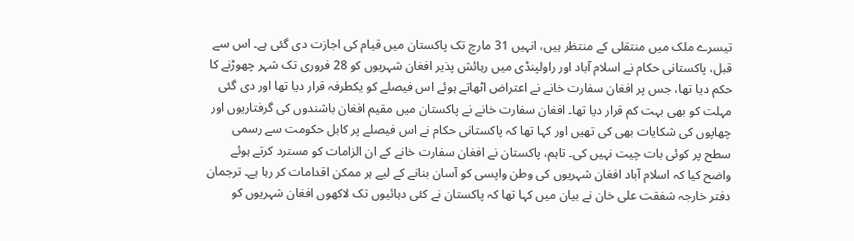تیسرے ملک میں منتقلی کے منتظر ہیں، انہیں 31 مارچ تک پاکستان میں قیام کی اجازت دی گئی ہے۔ اس سے قبل، پاکستانی حکام نے اسلام آباد اور راولپنڈی میں رہائش پذیر افغان شہریوں کو 28 فروری تک شہر چھوڑنے کا حکم دیا تھا، جس پر افغان سفارت خانے نے اعتراض اٹھاتے ہوئے اس فیصلے کو یکطرفہ قرار دیا تھا اور دی گئی مہلت کو بھی بہت کم قرار دیا تھا۔ افغان سفارت خانے نے پاکستان میں مقیم افغان باشندوں کی گرفتاریوں اور چھاپوں کی شکایات بھی کی تھیں اور کہا تھا کہ پاکستانی حکام نے اس فیصلے پر کابل حکومت سے رسمی سطح پر کوئی بات چیت نہیں کی۔ تاہم، پاکستان نے افغان سفارت خانے کے ان الزامات کو مسترد کرتے ہوئے واضح کیا کہ اسلام آباد افغان شہریوں کی وطن واپسی کو آسان بنانے کے لیے ہر ممکن اقدامات کر رہا ہے۔ ترجمان دفتر خارجہ شفقت علی خان نے بیان میں کہا تھا کہ پاکستان نے کئی دہائیوں تک لاکھوں افغان شہریوں کو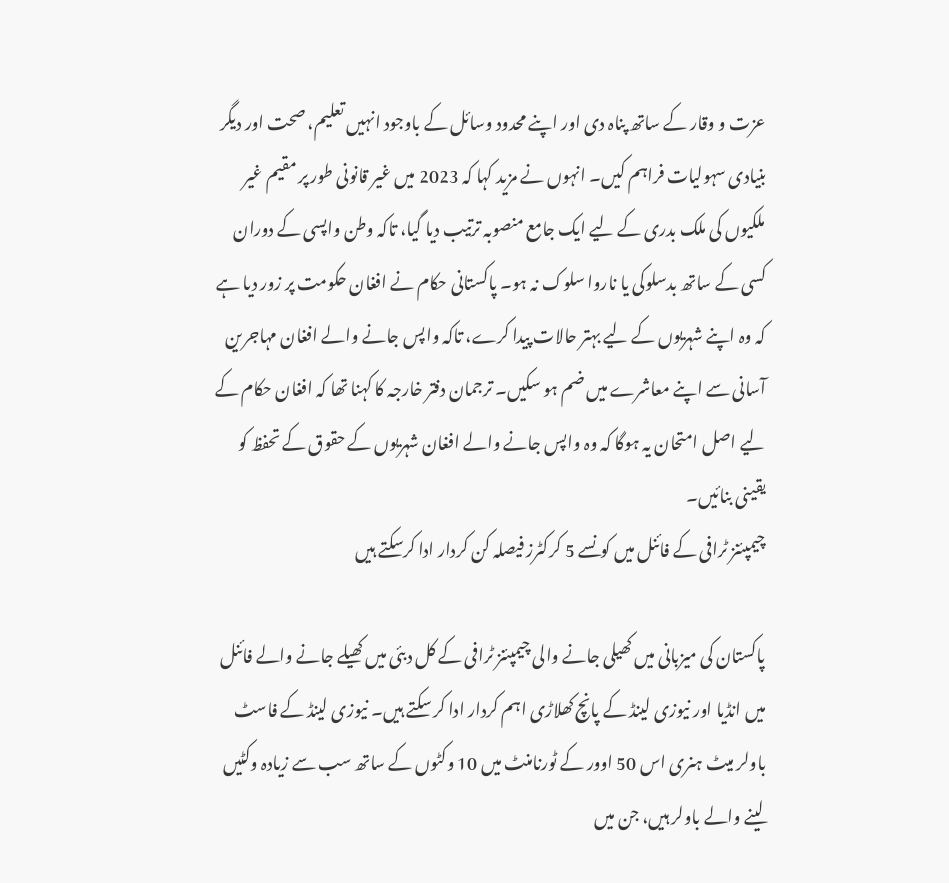عزت و وقار کے ساتھ پناہ دی اور اپنے محدود وسائل کے باوجود انہیں تعلیم، صحت اور دیگر بنیادی سہولیات فراہم کیں۔ انہوں نے مزید کہا کہ 2023 میں غیر قانونی طور پر مقیم غیر ملکیوں کی ملک بدری کے لیے ایک جامع منصوبہ ترتیب دیا گیا، تاکہ وطن واپسی کے دوران کسی کے ساتھ بدسلوکی یا ناروا سلوک نہ ہو۔ پاکستانی حکام نے افغان حکومت پر زور دیا ہے کہ وہ اپنے شہریوں کے لیے بہتر حالات پیدا کرے، تاکہ واپس جانے والے افغان مہاجرین آسانی سے اپنے معاشرے میں ضم ہو سکیں۔ ترجمان دفتر خارجہ کا کہنا تھا کہ افغان حکام کے لیے اصل امتحان یہ ہوگا کہ وہ واپس جانے والے افغان شہریوں کے حقوق کے تحفظ کو یقینی بنائیں۔
چیمپئنز ٹرافی کے فائنل میں کونسے 5 کرکٹرز فیصلہ کن کردار ادا کرسکتے ہیں

پاکستان کی میزبانی میں کھیلی جانے والی چیمپئنز ٹرافی کے کل دبئی میں کھیلے جانے والے فائنل میں انڈیا اور نیوزی لینڈ کے پانچ کھلاڑی اہم کردار ادا کر سکتے ہیں۔ نیوزی لینڈ کے فاسٹ باولر میٹ ہنری اس 50 اوور کے ٹورنامنٹ میں 10 وکٹوں کے ساتھ سب سے زیادہ وکٹیں لینے والے باولر ہیں، جن میں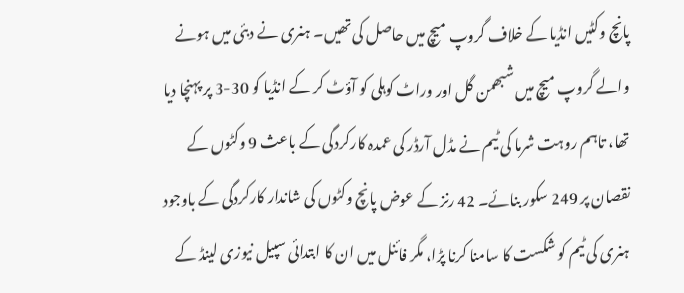پانچ وکٹیں انڈیا کے خلاف گروپ میچ میں حاصل کی تھیں۔ ہنری نے دبئی میں ہونے والے گروپ میچ میں شبھمن گل اور وراٹ کوہلی کو آؤٹ کر کے انڈیا کو 30-3 پر پہنچا دیا تھا، تاہم روہت شرما کی ٹیم نے مڈل آرڈر کی عمدہ کارکردگی کے باعث 9 وکٹوں کے نقصان پر 249 سکور بنائے۔ 42 رنز کے عوض پانچ وکٹوں کی شاندار کارکردگی کے باوجود ہنری کی ٹیم کو شکست کا سامنا کرنا پڑا، مگر فائنل میں ان کا ابتدائی سپیل نیوزی لینڈ کے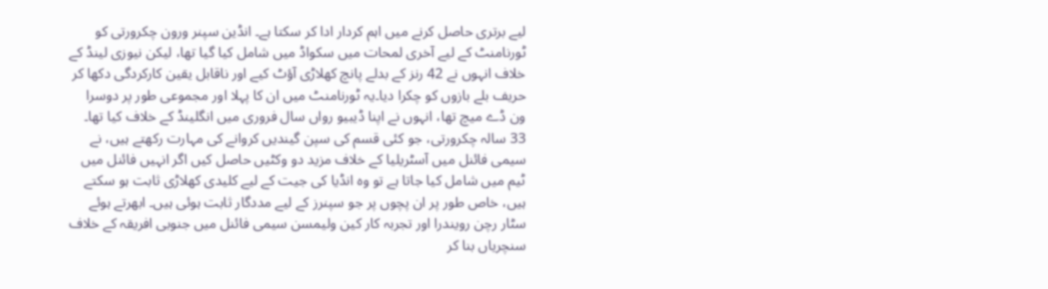لیے برتری حاصل کرنے میں اہم کردار ادا کر سکتا ہے۔ انڈین سپنر ورون چکرورتی کو ٹورنامنٹ کے لیے آخری لمحات میں سکواڈ میں شامل کیا گیا تھا، لیکن نیوزی لینڈ کے خلاف انہوں نے 42 رنز کے بدلے پانچ کھلاڑی آؤٹ کیے اور ناقابل یقین کارکردگی دکھا کر حریف بلے بازوں کو چکرا دیا۔یہ ٹورنامنٹ میں ان کا پہلا اور مجموعی طور پر دوسرا ون ڈے میچ تھا، انہوں نے اپنا ڈیبیو رواں سال فروری میں انگلینڈ کے خلاف کیا تھا۔ 33 سالہ چکرورتی، جو کئی قسم کی سپن گیندیں کروانے کی مہارت رکھتے ہیں، نے سیمی فائنل میں آسٹریلیا کے خلاف مزید دو وکٹیں حاصل کیں اگر انہیں فائنل میں ٹیم میں شامل کیا جاتا ہے تو وہ انڈیا کی جیت کے لیے کلیدی کھلاڑی ثابت ہو سکتے ہیں، خاص طور پر ان پچوں پر جو سپنرز کے لیے مددگار ثابت ہوئی ہیں۔ ابھرتے ہوئے سٹار رچن رویندرا اور تجربہ کار کین ولیمسن سیمی فائنل میں جنوبی افریقہ کے خلاف سنچریاں بنا کر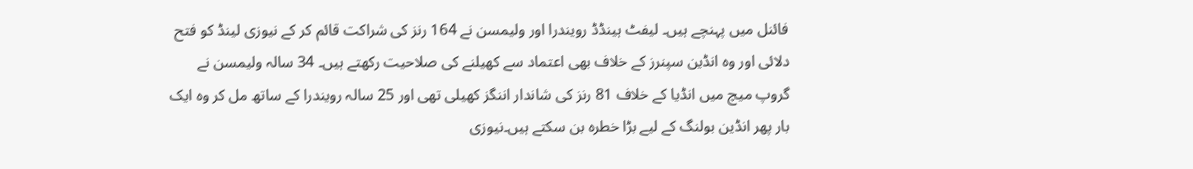فائنل میں پہنچے ہیں۔ لیفٹ ہینڈڈ رویندرا اور ولیمسن نے 164 رنز کی شراکت قائم کر کے نیوزی لینڈ کو فتح دلائی اور وہ انڈین سپنرز کے خلاف بھی اعتماد سے کھیلنے کی صلاحیت رکھتے ہیں۔ 34 سالہ ولیمسن نے گروپ میچ میں انڈیا کے خلاف 81 رنز کی شاندار اننگز کھیلی تھی اور 25 سالہ رویندرا کے ساتھ مل کر وہ ایک بار پھر انڈین بولنگ کے لیے بڑا خطرہ بن سکتے ہیں۔نیوزی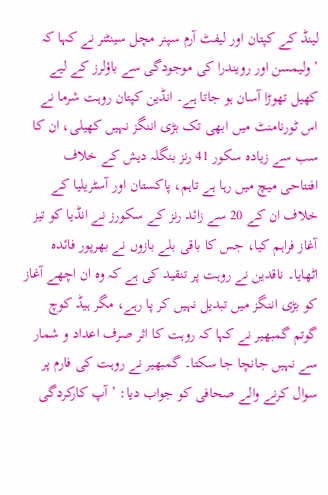لینڈ کے کپتان اور لیفٹ آرم سپنر مچل سینٹنر نے کہا کہ ’ولیمسن اور رویندرا کی موجودگی سے باؤلرز کے لیے کھیل تھوڑا آسان ہو جاتا ہے۔ انڈین کپتان روہت شرما نے اس ٹورنامنٹ میں ابھی تک بڑی اننگز نہیں کھیلی، ان کا سب سے زیادہ سکور 41 رنز بنگلہ دیش کے خلاف افتتاحی میچ میں رہا ہے تاہم، پاکستان اور آسٹریلیا کے خلاف ان کے 20 سے زائد رنز کے سکورز نے انڈیا کو تیز آغاز فراہم کیا، جس کا باقی بلے بازوں نے بھرپور فائدہ اٹھایا۔ ناقدین نے روہت پر تنقید کی ہے کہ وہ ان اچھے آغاز کو بڑی اننگز میں تبدیل نہیں کر پا رہے، مگر ہیڈ کوچ گوتم گمبھیر نے کہا کہ روہت کا اثر صرف اعداد و شمار سے نہیں جانچا جا سکتا۔ گمبھیر نے روہت کی فارم پر سوال کرنے والے صحافی کو جواب دیا: ’آپ کارکردگی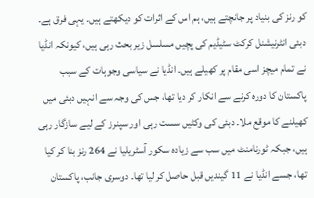کو رنز کی بنیاد پر جانچتے ہیں، ہم اس کے اثرات کو دیکھتے ہیں۔ یہی فرق ہے۔ دبئی انٹرنیشنل کرکٹ سٹیڈیم کی پچیں مسلسل زیر بحث رہی ہیں، کیونکہ انڈیا نے تمام میچز اسی مقام پر کھیلے ہیں۔ انڈیا نے سیاسی وجوہات کے سبب پاکستان کا دورہ کرنے سے انکار کر دیا تھا، جس کی وجہ سے انہیں دبئی میں کھیلنے کا موقع ملا۔ دبئی کی وکٹیں سست رہی اور سپنرز کے لیے سازگار رہی ہیں، جبکہ ٹورنامنٹ میں سب سے زیادہ سکور آسٹریلیا نے 264 رنز بنا کر کیا تھا، جسے انڈیا نے 11 گیندیں قبل حاصل کر لیا تھا۔ دوسری جانب، پاکستان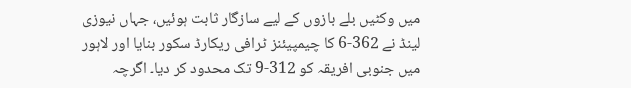میں وکٹیں بلے بازوں کے لیے سازگار ثابت ہوئیں، جہاں نیوزی لینڈ نے 362-6 کا چیمپیئنز ٹرافی ریکارڈ سکور بنایا اور لاہور میں جنوبی افریقہ کو 312-9 تک محدود کر دیا۔ اگرچہ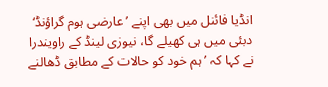انڈیا فائنل میں بھی اپنے ’عارضی ہوم گراؤنڈ‘ دبئی میں ہی کھیلے گا، نیوزی لینڈ کے راویندرا نے کہا کہ ’ہم خود کو حالات کے مطابق ڈھالنے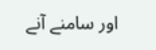اور سامنے آنے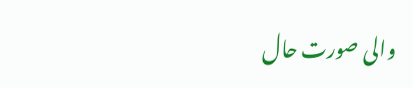والی صورت حال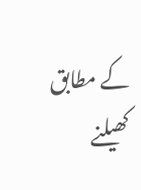کے مطابق کھیلنے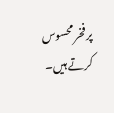پر فخر محسوس کرتے ہیں۔